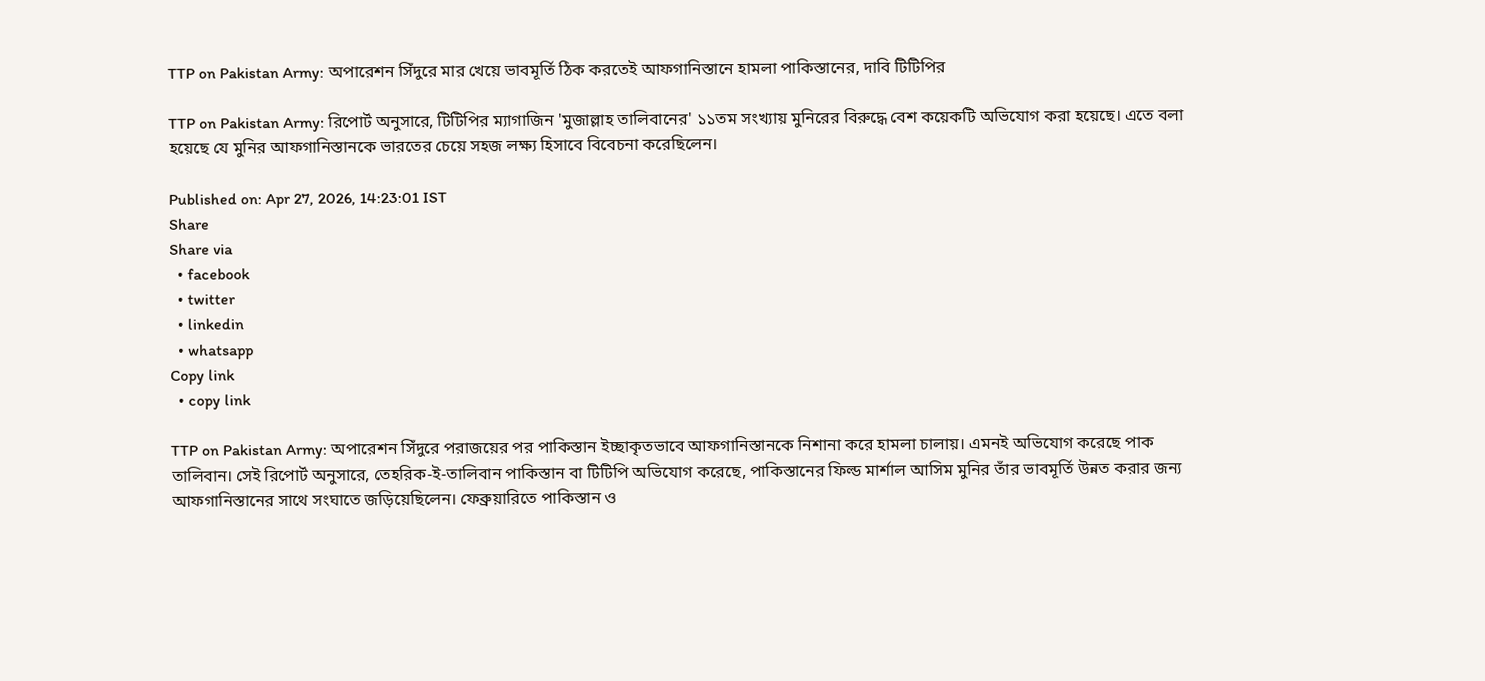TTP on Pakistan Army: অপারেশন সিঁদুরে মার খেয়ে ভাবমূর্তি ঠিক করতেই আফগানিস্তানে হামলা পাকিস্তানের, দাবি টিটিপির

TTP on Pakistan Army: রিপোর্ট অনুসারে, টিটিপির ম্যাগাজিন 'মুজাল্লাহ তালিবানের' ১১তম সংখ্যায় মুনিরের বিরুদ্ধে বেশ কয়েকটি অভিযোগ করা হয়েছে। এতে বলা হয়েছে যে মুনির আফগানিস্তানকে ভারতের চেয়ে সহজ লক্ষ্য হিসাবে বিবেচনা করেছিলেন।

Published on: Apr 27, 2026, 14:23:01 IST
Share
Share via
  • facebook
  • twitter
  • linkedin
  • whatsapp
Copy link
  • copy link

TTP on Pakistan Army: অপারেশন সিঁদুরে পরাজয়ের পর পাকিস্তান ইচ্ছাকৃতভাবে আফগানিস্তানকে নিশানা করে হামলা চালায়। এমনই অভিযোগ করেছে পাক তালিবান। সেই রিপোর্ট অনুসারে, তেহরিক-ই-তালিবান পাকিস্তান বা টিটিপি অভিযোগ করেছে, পাকিস্তানের ফিল্ড মার্শাল আসিম মুনির তাঁর ভাবমূর্তি উন্নত করার জন্য আফগানিস্তানের সাথে সংঘাতে জড়িয়েছিলেন। ফেব্রুয়ারিতে পাকিস্তান ও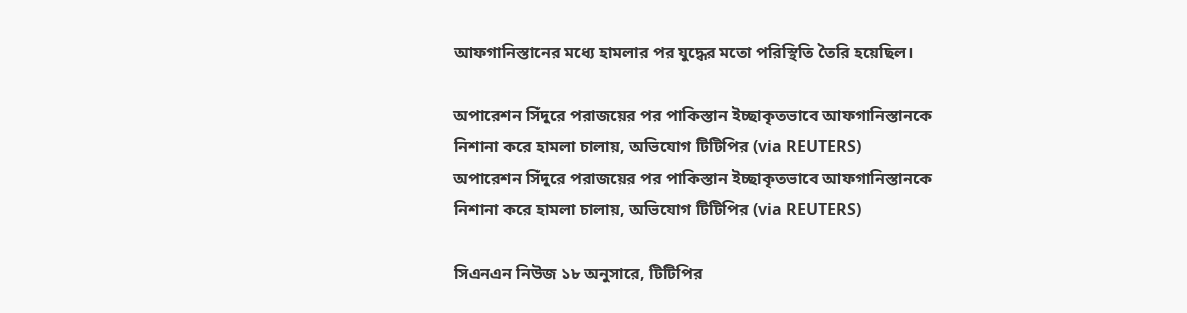আফগানিস্তানের মধ্যে হামলার পর যুদ্ধের মতো পরিস্থিতি তৈরি হয়েছিল।

অপারেশন সিঁদুরে পরাজয়ের পর পাকিস্তান ইচ্ছাকৃতভাবে আফগানিস্তানকে নিশানা করে হামলা চালায়, অভিযোগ টিটিপির (via REUTERS)
অপারেশন সিঁদুরে পরাজয়ের পর পাকিস্তান ইচ্ছাকৃতভাবে আফগানিস্তানকে নিশানা করে হামলা চালায়, অভিযোগ টিটিপির (via REUTERS)

সিএনএন নিউজ ১৮ অনুসারে, টিটিপির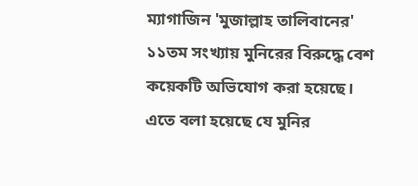ম্যাগাজিন 'মুজাল্লাহ তালিবানের' ১১তম সংখ্যায় মুনিরের বিরুদ্ধে বেশ কয়েকটি অভিযোগ করা হয়েছে। এতে বলা হয়েছে যে মুনির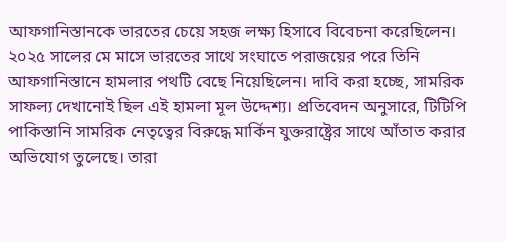আফগানিস্তানকে ভারতের চেয়ে সহজ লক্ষ্য হিসাবে বিবেচনা করেছিলেন। ২০২৫ সালের মে মাসে ভারতের সাথে সংঘাতে পরাজয়ের পরে তিনি আফগানিস্তানে হামলার পথটি বেছে নিয়েছিলেন। দাবি করা হচ্ছে, সামরিক সাফল্য দেখানোই ছিল এই হামলা মূল উদ্দেশ্য। প্রতিবেদন অনুসারে, টিটিপি পাকিস্তানি সামরিক নেতৃত্বের বিরুদ্ধে মার্কিন যুক্তরাষ্ট্রের সাথে আঁতাত করার অভিযোগ তুলেছে। তারা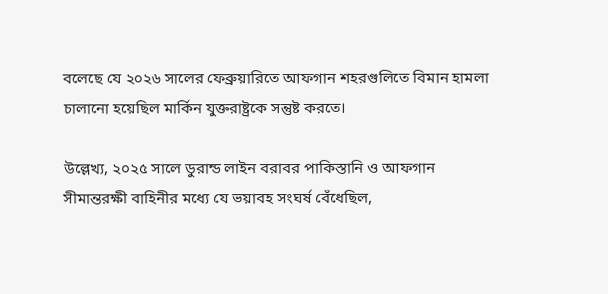বলেছে যে ২০২৬ সালের ফেব্রুয়ারিতে আফগান শহরগুলিতে বিমান হামলা চালানো হয়েছিল মার্কিন যুক্তরাষ্ট্রকে সন্তুষ্ট করতে।

উল্লেখ্য, ২০২৫ সালে ডুরান্ড লাইন বরাবর পাকিস্তানি ও আফগান সীমান্তরক্ষী বাহিনীর মধ্যে যে ভয়াবহ সংঘর্ষ বেঁধেছিল,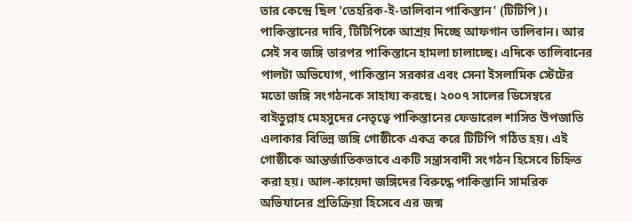তার কেন্দ্রে ছিল 'তেহরিক-ই-তালিবান পাকিস্তান' (টিটিপি)। পাকিস্তানের দাবি, টিটিপিকে আশ্রয় দিচ্ছে আফগান তালিবান। আর সেই সব জঙ্গি তারপর পাকিস্তানে হামলা চালাচ্ছে। এদিকে তালিবানের পালটা অভিযোগ, পাকিস্তান সরকার এবং সেনা ইসলামিক স্টেটের মতো জঙ্গি সংগঠনকে সাহায্য করছে। ২০০৭ সালের ডিসেম্বরে বাইতুল্লাহ মেহসুদের নেতৃত্বে পাকিস্তানের ফেডারেল শাসিত উপজাতি এলাকার বিভিন্ন জঙ্গি গোষ্ঠীকে একত্র করে টিটিপি গঠিত হয়। এই গোষ্ঠীকে আন্তর্জাতিকভাবে একটি সন্ত্রাসবাদী সংগঠন হিসেবে চিহ্নিত করা হয়। আল-কায়েদা জঙ্গিদের বিরুদ্ধে পাকিস্তানি সামরিক অভিযানের প্রতিক্রিয়া হিসেবে এর জন্ম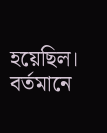হয়েছিল। বর্তমানে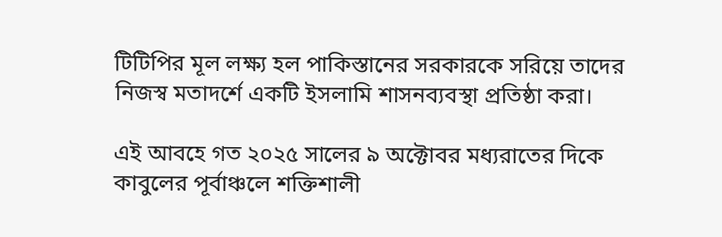টিটিপির মূল লক্ষ্য হল পাকিস্তানের সরকারকে সরিয়ে তাদের নিজস্ব মতাদর্শে একটি ইসলামি শাসনব্যবস্থা প্রতিষ্ঠা করা।

এই আবহে গত ২০২৫ সালের ৯ অক্টোবর মধ্যরাতের দিকে কাবুলের পূর্বাঞ্চলে শক্তিশালী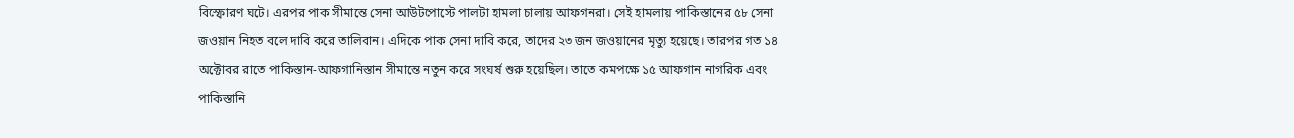বিস্ফোরণ ঘটে। এরপর পাক সীমান্তে সেনা আউটপোস্টে পালটা হামলা চালায় আফগনরা। সেই হামলায় পাকিস্তানের ৫৮ সেনা জওয়ান নিহত বলে দাবি করে তালিবান। এদিকে পাক সেনা দাবি করে, তাদের ২৩ জন জওয়ানের মৃত্যু হয়েছে। তারপর গত ১৪ অক্টোবর রাতে পাকিস্তান-আফগানিস্তান সীমান্তে নতুন করে সংঘর্ষ শুরু হয়েছিল। তাতে কমপক্ষে ১৫ আফগান নাগরিক এবং পাকিস্তানি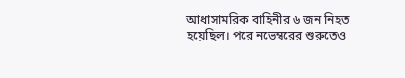আধাসামরিক বাহিনীর ৬ জন নিহত হয়েছিল। পরে নভেম্বরের শুরুতেও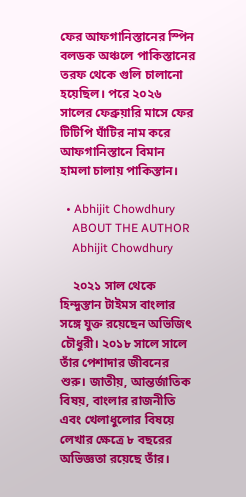ফের আফগানিস্তানের স্পিন বলডক অঞ্চলে পাকিস্তানের তরফ থেকে গুলি চালানো হয়েছিল। পরে ২০২৬ সালের ফেব্রুয়ারি মাসে ফের টিটিপি ঘাঁটির নাম করে আফগানিস্তানে বিমান হামলা চালায় পাকিস্তান।

  • Abhijit Chowdhury
    ABOUT THE AUTHOR
    Abhijit Chowdhury

    ২০২১ সাল থেকে হিন্দুস্তান টাইমস বাংলার সঙ্গে যুক্ত রয়েছেন অভিজিৎ চৌধুরী। ২০১৮ সালে সালে তাঁর পেশাদার জীবনের শুরু। জাতীয়, আন্তর্জাতিক বিষয়, বাংলার রাজনীতি এবং খেলাধুলোর বিষয়ে লেখার ক্ষেত্রে ৮ বছরের অভিজ্ঞতা রয়েছে তাঁর।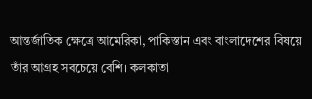আন্তর্জাতিক ক্ষেত্রে আমেরিকা, পাকিস্তান এবং বাংলাদেশের বিষয়ে তাঁর আগ্রহ সবচেয়ে বেশি। কলকাতা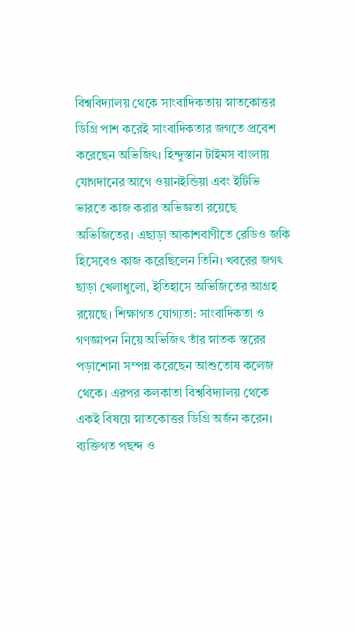বিশ্ববিদ্যালয় থেকে সাংবাদিকতায় স্নাতকোত্তর ডিগ্রি পাশ করেই সাংবাদিকতার জগতে প্রবেশ করেছেন অভিজিৎ। হিন্দুস্তান টাইমস বাংলায় যোগদানের আগে ওয়ানইন্ডিয়া এবং ইটিভি ভারতে কাজ করার অভিজ্ঞতা রয়েছে অভিজিতের। এছাড়া আকাশবাণীতে রেডিও জকি হিসেবেও কাজ করেছিলেন তিনি। খবরের জগৎ ছাড়া খেলাধুলো, ইতিহাসে অভিজিতের আগ্রহ রয়েছে। শিক্ষাগত যোগ্যতা: সাংবাদিকতা ও গণজ্ঞাপন নিয়ে অভিজিৎ তাঁর স্নাতক স্তরের পড়াশোনা সম্পন্ন করেছেন আশুতোষ কলেজ থেকে। এরপর কলকাতা বিশ্ববিদ্যালয় থেকে একই বিষয়ে স্নাতকোত্তর ডিগ্রি অর্জন করেন। ব্যক্তিগত পছন্দ ও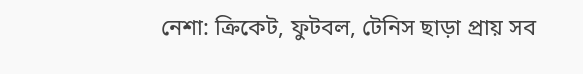নেশা: ক্রিকেট, ফুটবল, টেনিস ছাড়া প্রায় সব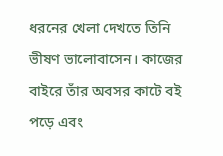ধরনের খেলা দেখতে তিনি ভীষণ ভালোবাসেন। কাজের বাইরে তাঁর অবসর কাটে বই পড়ে এবং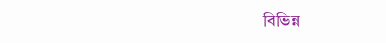বিভিন্ন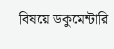বিষয়ে ডকুমেন্টারি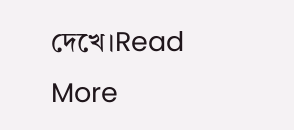দেখে।Read More